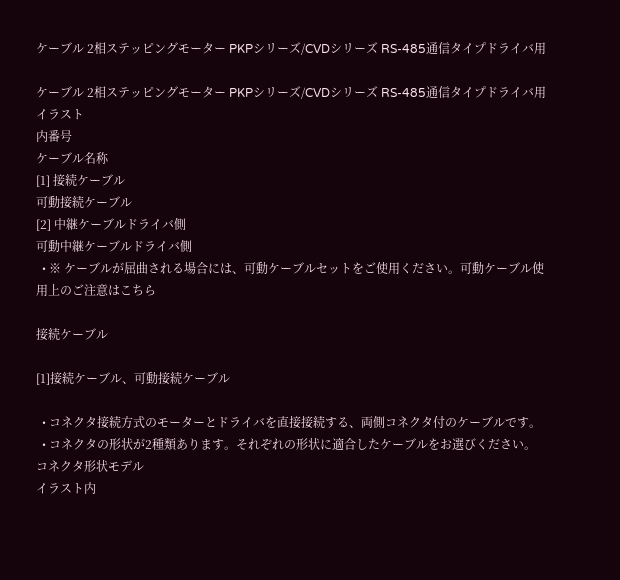ケーブル 2相ステッピングモーター PKPシリーズ/CVDシリーズ RS-485通信タイプドライバ用

ケーブル 2相ステッピングモーター PKPシリーズ/CVDシリーズ RS-485通信タイプドライバ用
イラスト
内番号
ケーブル名称
[1] 接続ケーブル
可動接続ケーブル
[2] 中継ケーブルドライバ側
可動中継ケーブルドライバ側
  • ※ ケーブルが屈曲される場合には、可動ケーブルセットをご使用ください。可動ケーブル使用上のご注意はこちら

接続ケーブル

[1]接続ケーブル、可動接続ケーブル

  • コネクタ接続方式のモーターとドライバを直接接続する、両側コネクタ付のケーブルです。
  • コネクタの形状が2種類あります。それぞれの形状に適合したケーブルをお選びください。
コネクタ形状モデル
イラスト内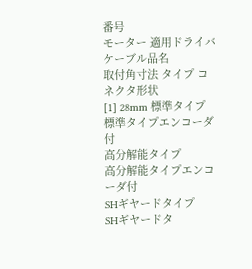番号
モーター 適用ドライバ ケーブル品名
取付角寸法 タイプ コネクタ形状
[1] 28mm 標準タイプ
標準タイプエンコーダ付
高分解能タイプ
高分解能タイプエンコーダ付
SHギヤードタイプ
SHギヤードタ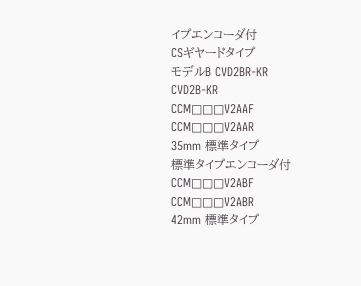イプエンコーダ付
CSギヤードタイプ
モデルB CVD2BR-KR
CVD2B-KR
CCM□□□V2AAF
CCM□□□V2AAR
35mm 標準タイプ
標準タイプエンコーダ付
CCM□□□V2ABF
CCM□□□V2ABR
42mm 標準タイプ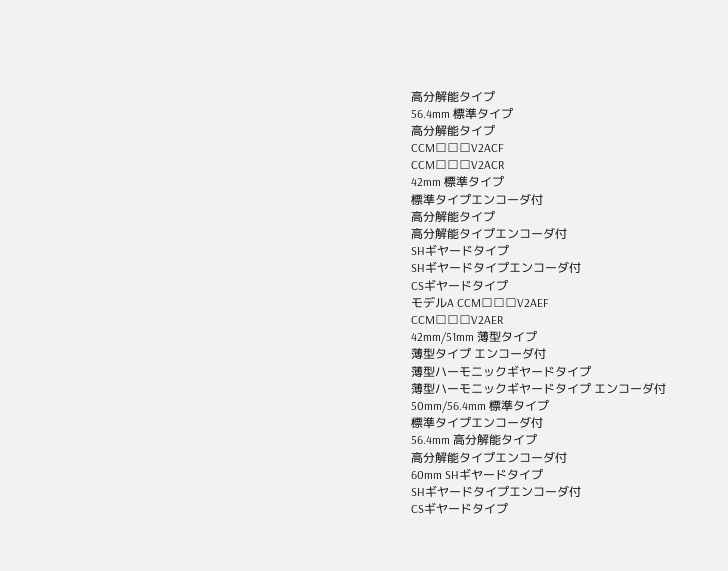高分解能タイプ
56.4mm 標準タイプ
高分解能タイプ
CCM□□□V2ACF
CCM□□□V2ACR
42mm 標準タイプ
標準タイプエンコーダ付
高分解能タイプ
高分解能タイプエンコーダ付
SHギヤードタイプ
SHギヤードタイプエンコーダ付
CSギヤードタイプ
モデルA CCM□□□V2AEF
CCM□□□V2AER
42mm/51mm 薄型タイプ
薄型タイプ エンコーダ付
薄型ハーモニックギヤードタイプ
薄型ハーモニックギヤードタイプ エンコーダ付
50mm/56.4mm 標準タイプ
標準タイプエンコーダ付
56.4mm 高分解能タイプ
高分解能タイプエンコーダ付
60mm SHギヤードタイプ
SHギヤードタイプエンコーダ付
CSギヤードタイプ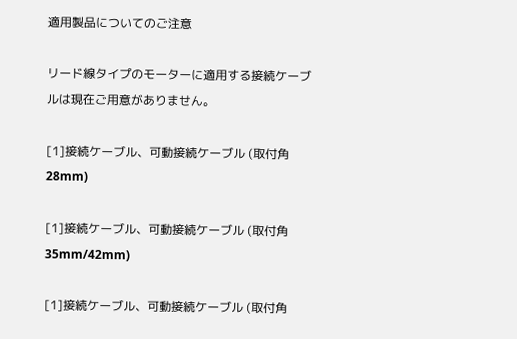適用製品についてのご注意

リード線タイプのモーターに適用する接続ケーブルは現在ご用意がありません。

[1]接続ケーブル、可動接続ケーブル (取付角28mm)

[1]接続ケーブル、可動接続ケーブル (取付角35mm/42mm)

[1]接続ケーブル、可動接続ケーブル (取付角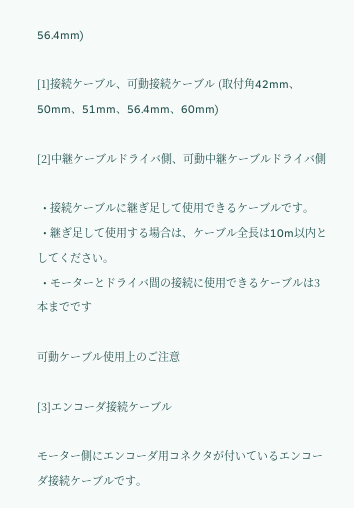56.4mm)

[1]接続ケーブル、可動接続ケーブル (取付角42mm、50mm、51mm、56.4mm、60mm)

[2]中継ケーブルドライバ側、可動中継ケーブルドライバ側

  • 接続ケーブルに継ぎ足して使用できるケーブルです。
  • 継ぎ足して使用する場合は、ケーブル全長は10m以内としてください。
  • モーターとドライバ間の接続に使用できるケーブルは3本までです

可動ケーブル使用上のご注意

[3]エンコーダ接続ケーブル

モーター側にエンコーダ用コネクタが付いているエンコーダ接続ケーブルです。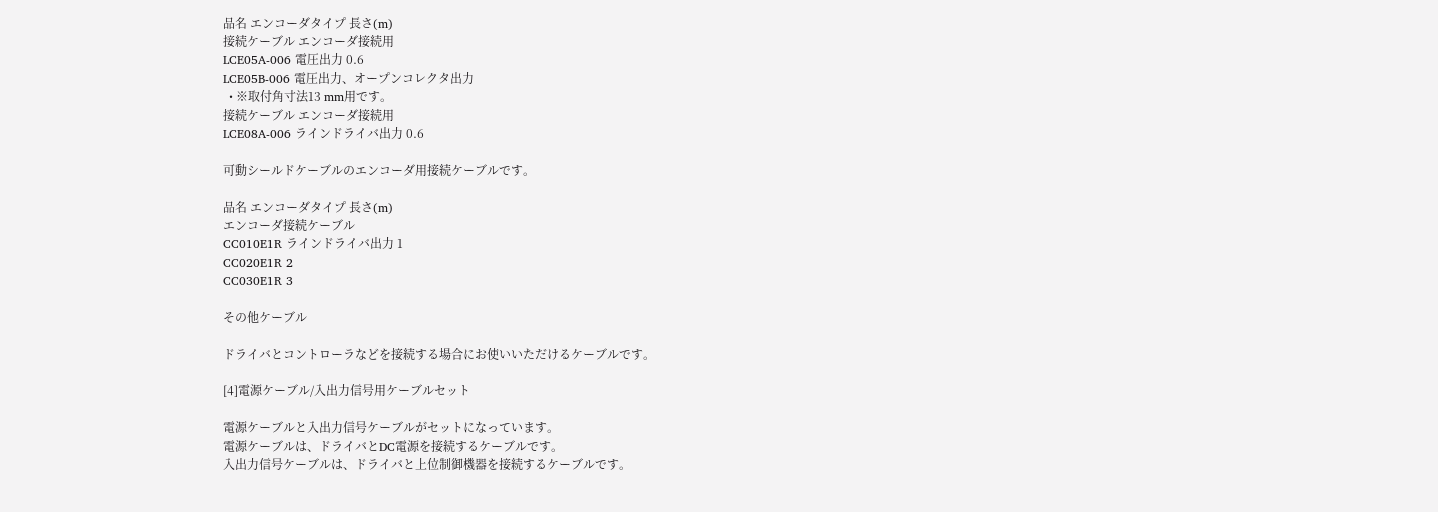品名 エンコーダタイプ 長さ(m)
接続ケーブル エンコーダ接続用
LCE05A-006 電圧出力 0.6
LCE05B-006 電圧出力、オープンコレクタ出力
  • ※取付角寸法13 mm用です。
接続ケーブル エンコーダ接続用
LCE08A-006 ラインドライバ出力 0.6

可動シールドケーブルのエンコーダ用接続ケーブルです。

品名 エンコーダタイプ 長さ(m)
エンコーダ接続ケーブル
CC010E1R ラインドライバ出力 1
CC020E1R 2
CC030E1R 3

その他ケーブル

ドライバとコントローラなどを接続する場合にお使いいただけるケーブルです。

[4]電源ケーブル/入出力信号用ケーブルセット

電源ケーブルと入出力信号ケーブルがセットになっています。
電源ケーブルは、ドライバとDC電源を接続するケーブルです。
入出力信号ケーブルは、ドライバと上位制御機器を接続するケーブルです。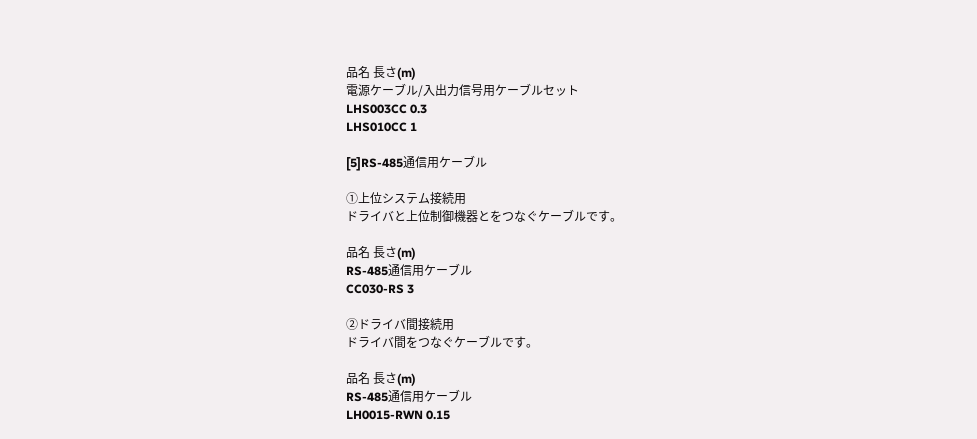品名 長さ(m)
電源ケーブル/入出力信号用ケーブルセット
LHS003CC 0.3
LHS010CC 1

[5]RS-485通信用ケーブル

①上位システム接続用
ドライバと上位制御機器とをつなぐケーブルです。

品名 長さ(m)
RS-485通信用ケーブル
CC030-RS 3

②ドライバ間接続用
ドライバ間をつなぐケーブルです。

品名 長さ(m)
RS-485通信用ケーブル
LH0015-RWN 0.15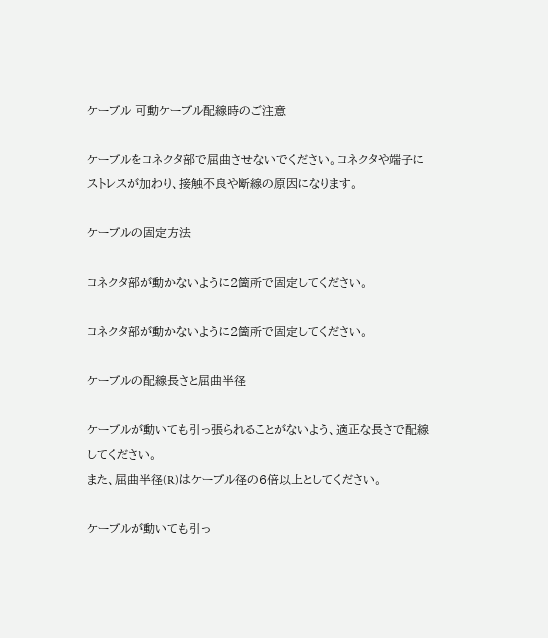ケーブル 可動ケーブル配線時のご注意

ケーブルをコネクタ部で屈曲させないでください。コネクタや端子にストレスが加わり、接触不良や断線の原因になります。

ケーブルの固定方法

コネクタ部が動かないように2箇所で固定してください。

コネクタ部が動かないように2箇所で固定してください。

ケーブルの配線長さと屈曲半径

ケーブルが動いても引っ張られることがないよう、適正な長さで配線してください。
また、屈曲半径(R)はケーブル径の6倍以上としてください。

ケーブルが動いても引っ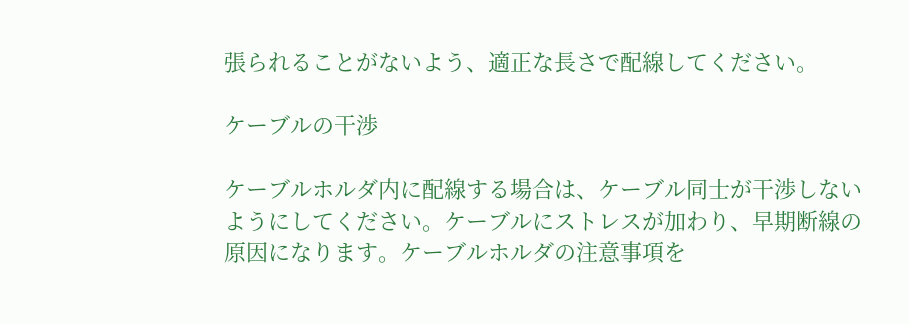張られることがないよう、適正な長さで配線してください。

ケーブルの干渉

ケーブルホルダ内に配線する場合は、ケーブル同士が干渉しないようにしてください。ケーブルにストレスが加わり、早期断線の原因になります。ケーブルホルダの注意事項を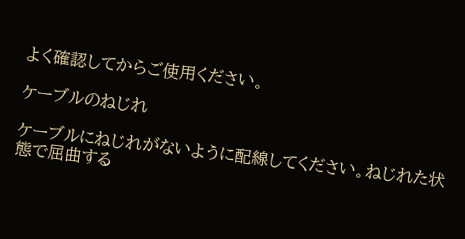よく確認してからご使用ください。

ケーブルのねじれ

ケーブルにねじれがないように配線してください。ねじれた状態で屈曲する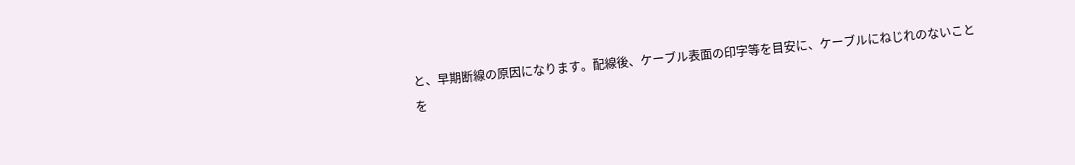と、早期断線の原因になります。配線後、ケーブル表面の印字等を目安に、ケーブルにねじれのないことを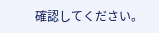確認してください。